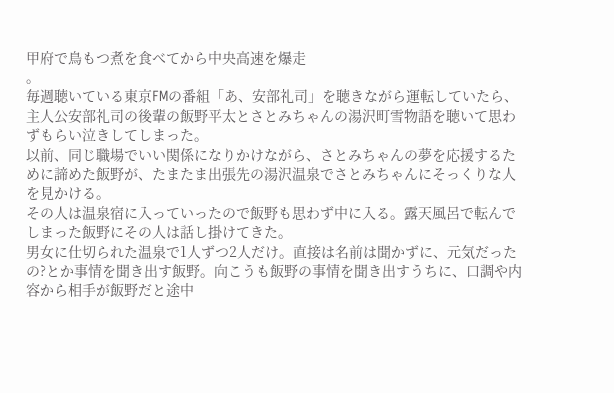甲府で鳥もつ煮を食べてから中央高速を爆走
。
毎週聴いている東京FMの番組「あ、安部礼司」を聴きながら運転していたら、主人公安部礼司の後輩の飯野平太とさとみちゃんの湯沢町雪物語を聴いて思わずもらい泣きしてしまった。
以前、同じ職場でいい関係になりかけながら、さとみちゃんの夢を応援するために諦めた飯野が、たまたま出張先の湯沢温泉でさとみちゃんにそっくりな人を見かける。
その人は温泉宿に入っていったので飯野も思わず中に入る。露天風呂で転んでしまった飯野にその人は話し掛けてきた。
男女に仕切られた温泉で1人ずつ2人だけ。直接は名前は聞かずに、元気だったの?とか事情を聞き出す飯野。向こうも飯野の事情を聞き出すうちに、口調や内容から相手が飯野だと途中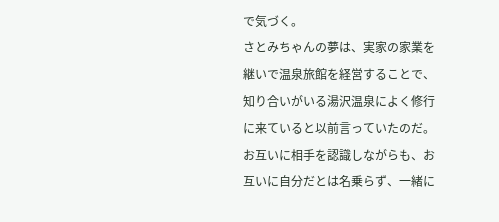で気づく。
さとみちゃんの夢は、実家の家業を継いで温泉旅館を経営することで、知り合いがいる湯沢温泉によく修行に来ていると以前言っていたのだ。
お互いに相手を認識しながらも、お互いに自分だとは名乗らず、一緒に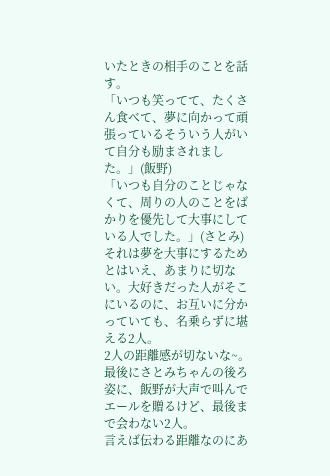いたときの相手のことを話す。
「いつも笑ってて、たくさん食べて、夢に向かって頑張っているそういう人がいて自分も励まされました。」(飯野)
「いつも自分のことじゃなくて、周りの人のことをばかりを優先して大事にしている人でした。」(さとみ)
それは夢を大事にするためとはいえ、あまりに切ない。大好きだった人がそこにいるのに、お互いに分かっていても、名乗らずに堪える2人。
2人の距離感が切ないな~。
最後にさとみちゃんの後ろ姿に、飯野が大声で叫んでエールを贈るけど、最後まで会わない2人。
言えば伝わる距離なのにあ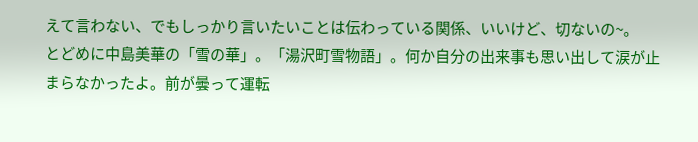えて言わない、でもしっかり言いたいことは伝わっている関係、いいけど、切ないの~。
とどめに中島美華の「雪の華」。「湯沢町雪物語」。何か自分の出来事も思い出して涙が止まらなかったよ。前が曇って運転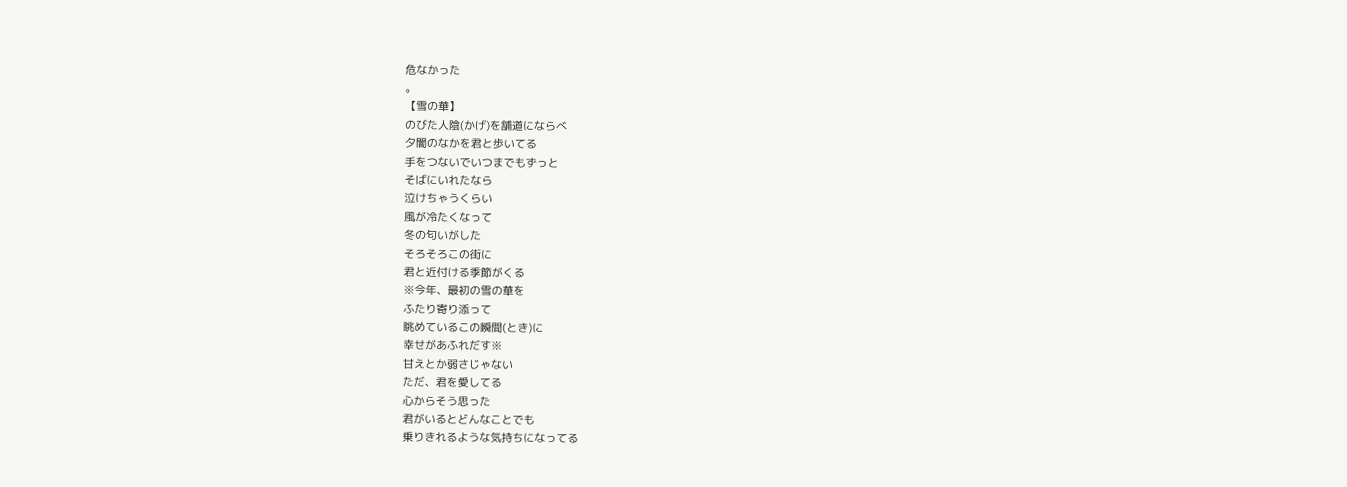危なかった
。
【雪の華】
のびた人陰(かげ)を舗道にならべ
夕闇のなかを君と歩いてる
手をつないでいつまでもずっと
そばにいれたなら
泣けちゃうくらい
風が冷たくなって
冬の匂いがした
そろそろこの街に
君と近付ける季節がくる
※今年、最初の雪の華を
ふたり寄り添って
眺めているこの瞬間(とき)に
幸せがあふれだす※
甘えとか弱さじゃない
ただ、君を愛してる
心からそう思った
君がいるとどんなことでも
乗りきれるような気持ちになってる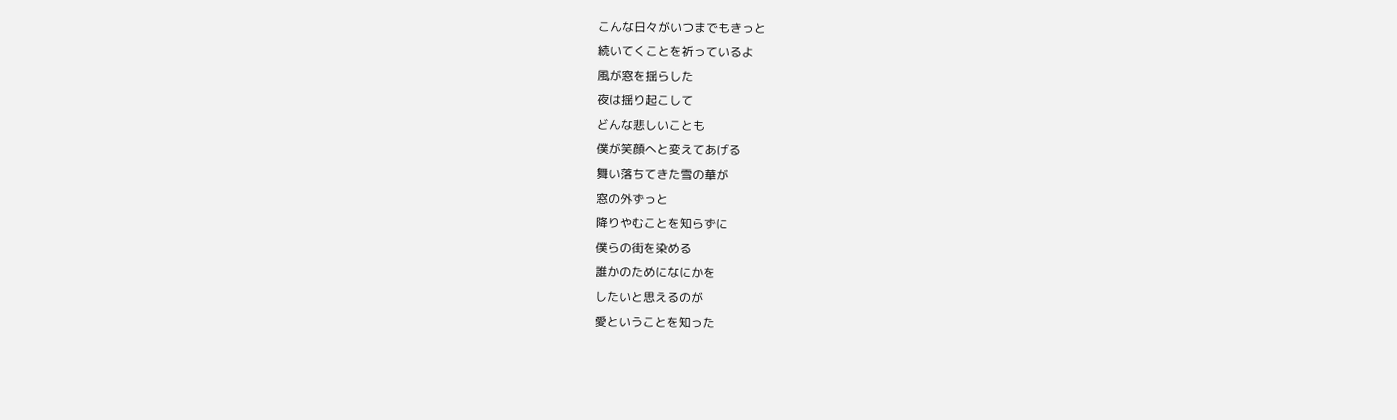こんな日々がいつまでもきっと
続いてくことを祈っているよ
風が窓を揺らした
夜は揺り起こして
どんな悲しいことも
僕が笑顔へと変えてあげる
舞い落ちてきた雪の華が
窓の外ずっと
降りやむことを知らずに
僕らの街を染める
誰かのためになにかを
したいと思えるのが
愛ということを知った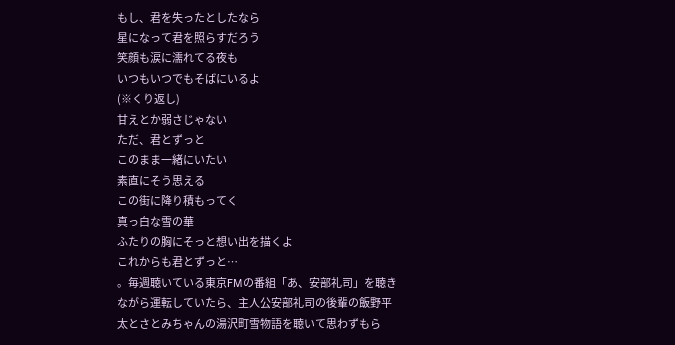もし、君を失ったとしたなら
星になって君を照らすだろう
笑顔も涙に濡れてる夜も
いつもいつでもそばにいるよ
(※くり返し)
甘えとか弱さじゃない
ただ、君とずっと
このまま一緒にいたい
素直にそう思える
この街に降り積もってく
真っ白な雪の華
ふたりの胸にそっと想い出を描くよ
これからも君とずっと…
。毎週聴いている東京FMの番組「あ、安部礼司」を聴きながら運転していたら、主人公安部礼司の後輩の飯野平太とさとみちゃんの湯沢町雪物語を聴いて思わずもら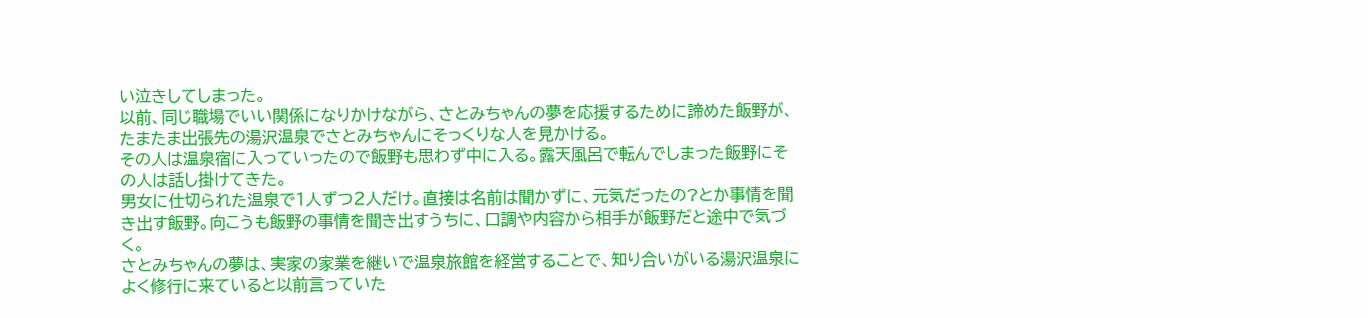い泣きしてしまった。
以前、同じ職場でいい関係になりかけながら、さとみちゃんの夢を応援するために諦めた飯野が、たまたま出張先の湯沢温泉でさとみちゃんにそっくりな人を見かける。
その人は温泉宿に入っていったので飯野も思わず中に入る。露天風呂で転んでしまった飯野にその人は話し掛けてきた。
男女に仕切られた温泉で1人ずつ2人だけ。直接は名前は聞かずに、元気だったの?とか事情を聞き出す飯野。向こうも飯野の事情を聞き出すうちに、口調や内容から相手が飯野だと途中で気づく。
さとみちゃんの夢は、実家の家業を継いで温泉旅館を経営することで、知り合いがいる湯沢温泉によく修行に来ていると以前言っていた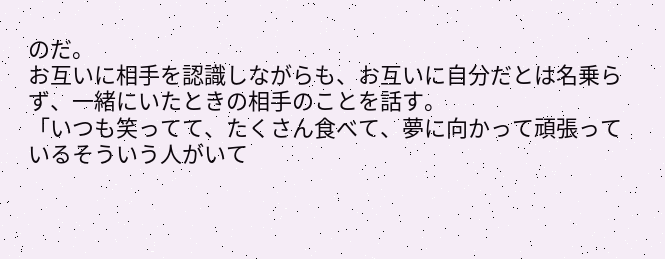のだ。
お互いに相手を認識しながらも、お互いに自分だとは名乗らず、一緒にいたときの相手のことを話す。
「いつも笑ってて、たくさん食べて、夢に向かって頑張っているそういう人がいて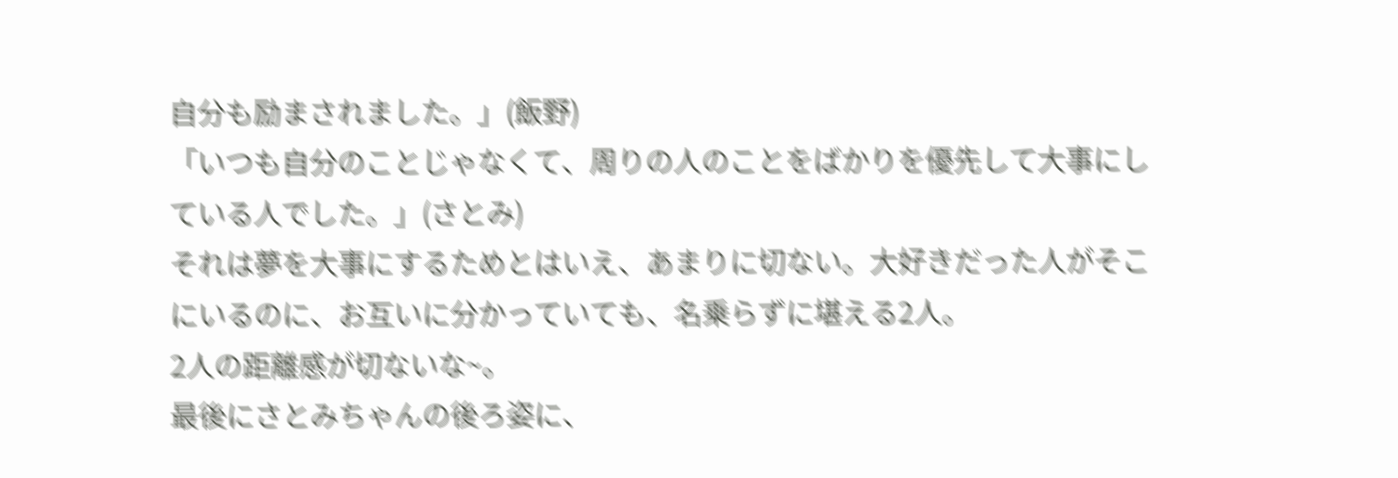自分も励まされました。」(飯野)
「いつも自分のことじゃなくて、周りの人のことをばかりを優先して大事にしている人でした。」(さとみ)
それは夢を大事にするためとはいえ、あまりに切ない。大好きだった人がそこにいるのに、お互いに分かっていても、名乗らずに堪える2人。
2人の距離感が切ないな~。
最後にさとみちゃんの後ろ姿に、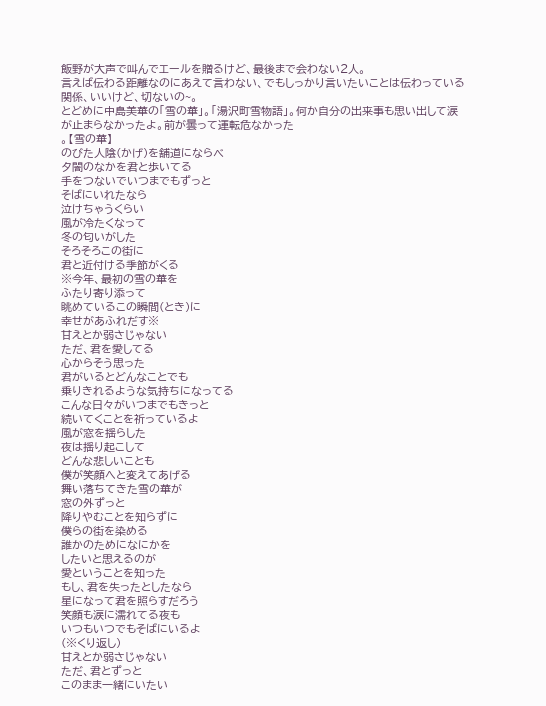飯野が大声で叫んでエールを贈るけど、最後まで会わない2人。
言えば伝わる距離なのにあえて言わない、でもしっかり言いたいことは伝わっている関係、いいけど、切ないの~。
とどめに中島美華の「雪の華」。「湯沢町雪物語」。何か自分の出来事も思い出して涙が止まらなかったよ。前が曇って運転危なかった
。【雪の華】
のびた人陰(かげ)を舗道にならべ
夕闇のなかを君と歩いてる
手をつないでいつまでもずっと
そばにいれたなら
泣けちゃうくらい
風が冷たくなって
冬の匂いがした
そろそろこの街に
君と近付ける季節がくる
※今年、最初の雪の華を
ふたり寄り添って
眺めているこの瞬間(とき)に
幸せがあふれだす※
甘えとか弱さじゃない
ただ、君を愛してる
心からそう思った
君がいるとどんなことでも
乗りきれるような気持ちになってる
こんな日々がいつまでもきっと
続いてくことを祈っているよ
風が窓を揺らした
夜は揺り起こして
どんな悲しいことも
僕が笑顔へと変えてあげる
舞い落ちてきた雪の華が
窓の外ずっと
降りやむことを知らずに
僕らの街を染める
誰かのためになにかを
したいと思えるのが
愛ということを知った
もし、君を失ったとしたなら
星になって君を照らすだろう
笑顔も涙に濡れてる夜も
いつもいつでもそばにいるよ
(※くり返し)
甘えとか弱さじゃない
ただ、君とずっと
このまま一緒にいたい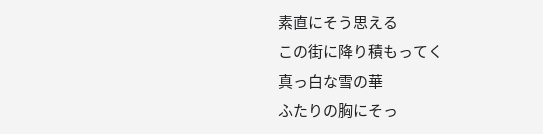素直にそう思える
この街に降り積もってく
真っ白な雪の華
ふたりの胸にそっ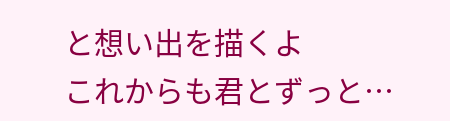と想い出を描くよ
これからも君とずっと…